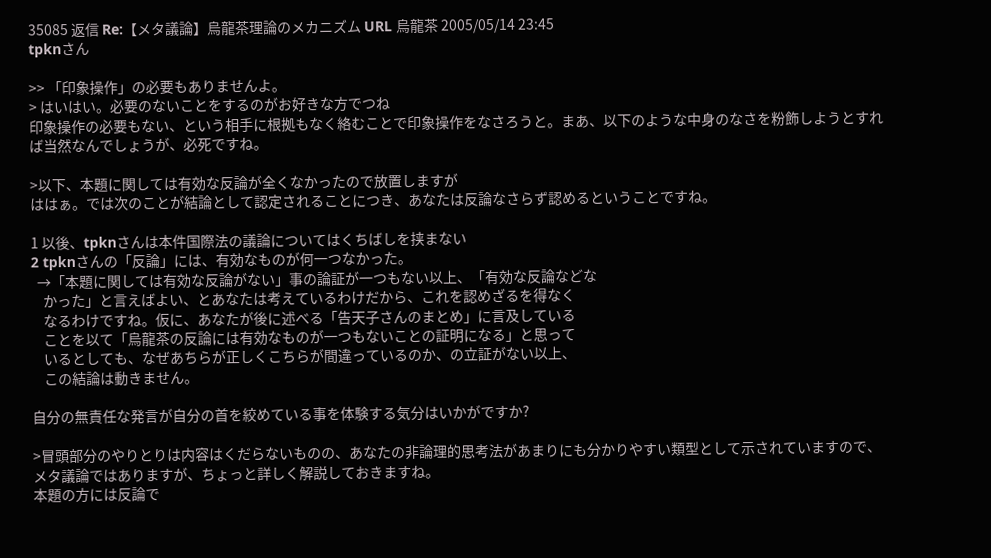35085 返信 Re:【メタ議論】烏龍茶理論のメカニズム URL 烏龍茶 2005/05/14 23:45
tpknさん

>> 「印象操作」の必要もありませんよ。
> はいはい。必要のないことをするのがお好きな方でつね
印象操作の必要もない、という相手に根拠もなく絡むことで印象操作をなさろうと。まあ、以下のような中身のなさを粉飾しようとすれば当然なんでしょうが、必死ですね。

>以下、本題に関しては有効な反論が全くなかったので放置しますが
ははぁ。では次のことが結論として認定されることにつき、あなたは反論なさらず認めるということですね。

1 以後、tpknさんは本件国際法の議論についてはくちばしを挟まない
2 tpknさんの「反論」には、有効なものが何一つなかった。
  →「本題に関しては有効な反論がない」事の論証が一つもない以上、「有効な反論などな
    かった」と言えばよい、とあなたは考えているわけだから、これを認めざるを得なく
    なるわけですね。仮に、あなたが後に述べる「告天子さんのまとめ」に言及している
    ことを以て「烏龍茶の反論には有効なものが一つもないことの証明になる」と思って
    いるとしても、なぜあちらが正しくこちらが間違っているのか、の立証がない以上、
    この結論は動きません。

自分の無責任な発言が自分の首を絞めている事を体験する気分はいかがですか?

>冒頭部分のやりとりは内容はくだらないものの、あなたの非論理的思考法があまりにも分かりやすい類型として示されていますので、メタ議論ではありますが、ちょっと詳しく解説しておきますね。
本題の方には反論で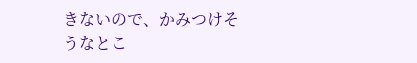きないので、かみつけそうなとこ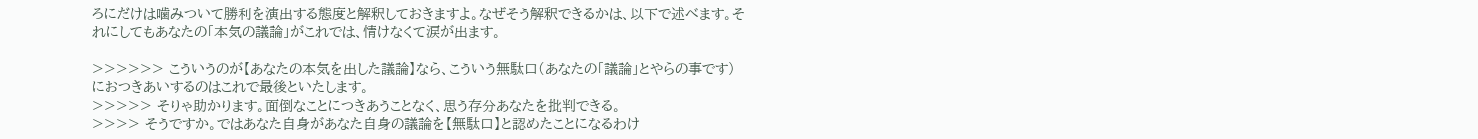ろにだけは噛みついて勝利を演出する態度と解釈しておきますよ。なぜそう解釈できるかは、以下で述べます。それにしてもあなたの「本気の議論」がこれでは、情けなくて涙が出ます。

>>>>>> こういうのが【あなたの本気を出した議論】なら、こういう無駄口(あなたの「議論」とやらの事です)におつきあいするのはこれで最後といたします。
>>>>> そりゃ助かります。面倒なことにつきあうことなく、思う存分あなたを批判できる。
>>>> そうですか。ではあなた自身があなた自身の議論を【無駄口】と認めたことになるわけ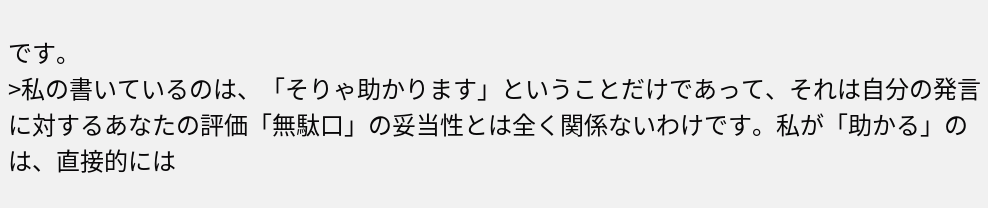です。
>私の書いているのは、「そりゃ助かります」ということだけであって、それは自分の発言に対するあなたの評価「無駄口」の妥当性とは全く関係ないわけです。私が「助かる」のは、直接的には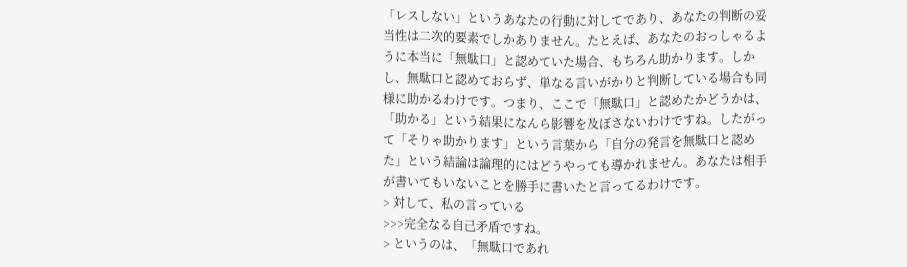「レスしない」というあなたの行動に対してであり、あなたの判断の妥当性は二次的要素でしかありません。たとえば、あなたのおっしゃるように本当に「無駄口」と認めていた場合、もちろん助かります。しかし、無駄口と認めておらず、単なる言いがかりと判断している場合も同様に助かるわけです。つまり、ここで「無駄口」と認めたかどうかは、「助かる」という結果になんら影響を及ぼさないわけですね。したがって「そりゃ助かります」という言葉から「自分の発言を無駄口と認めた」という結論は論理的にはどうやっても導かれません。あなたは相手が書いてもいないことを勝手に書いたと言ってるわけです。
> 対して、私の言っている
>>>完全なる自己矛盾ですね。
> というのは、「無駄口であれ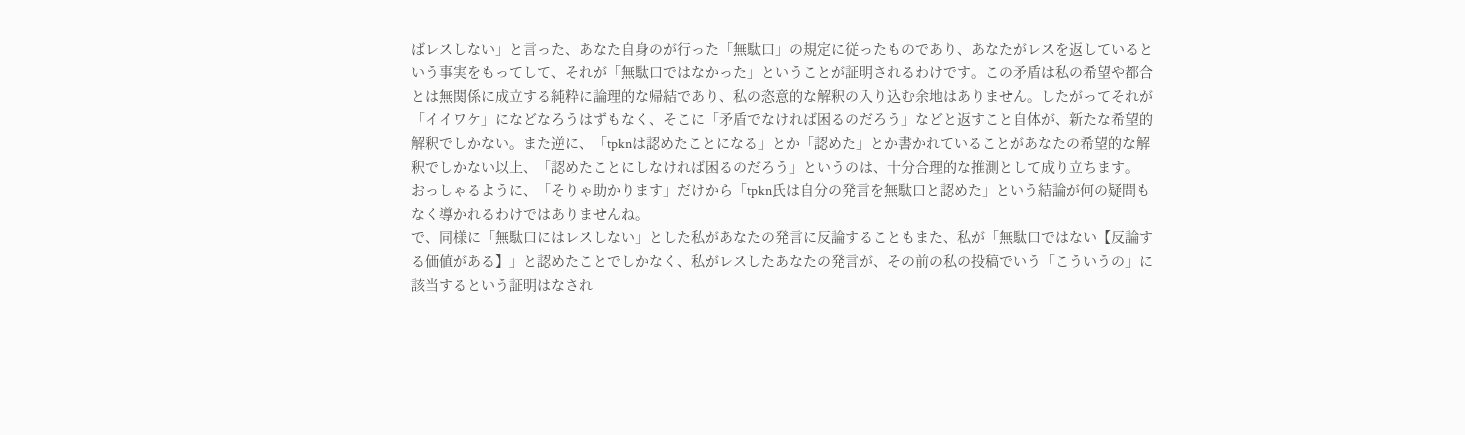ばレスしない」と言った、あなた自身のが行った「無駄口」の規定に従ったものであり、あなたがレスを返しているという事実をもってして、それが「無駄口ではなかった」ということが証明されるわけです。この矛盾は私の希望や都合とは無関係に成立する純粋に論理的な帰結であり、私の恣意的な解釈の入り込む余地はありません。したがってそれが「イイワケ」になどなろうはずもなく、そこに「矛盾でなければ困るのだろう」などと返すこと自体が、新たな希望的解釈でしかない。また逆に、「tpknは認めたことになる」とか「認めた」とか書かれていることがあなたの希望的な解釈でしかない以上、「認めたことにしなければ困るのだろう」というのは、十分合理的な推測として成り立ちます。
おっしゃるように、「そりゃ助かります」だけから「tpkn氏は自分の発言を無駄口と認めた」という結論が何の疑問もなく導かれるわけではありませんね。
で、同様に「無駄口にはレスしない」とした私があなたの発言に反論することもまた、私が「無駄口ではない【反論する価値がある】」と認めたことでしかなく、私がレスしたあなたの発言が、その前の私の投稿でいう「こういうの」に該当するという証明はなされ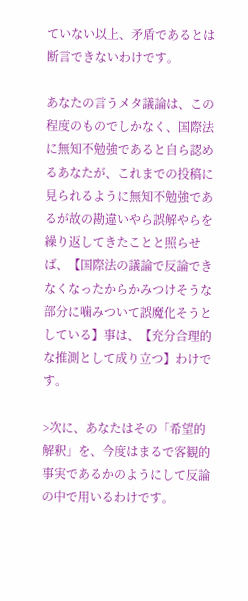ていない以上、矛盾であるとは断言できないわけです。

あなたの言うメタ議論は、この程度のものでしかなく、国際法に無知不勉強であると自ら認めるあなたが、これまでの投稿に見られるように無知不勉強であるが故の勘違いやら誤解やらを繰り返してきたことと照らせば、【国際法の議論で反論できなくなったからかみつけそうな部分に噛みついて誤魔化そうとしている】事は、【充分合理的な推測として成り立つ】わけです。

>次に、あなたはその「希望的解釈」を、今度はまるで客観的事実であるかのようにして反論の中で用いるわけです。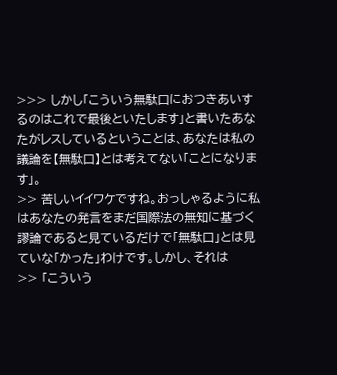>>> しかし「こういう無駄口におつきあいするのはこれで最後といたします」と書いたあなたがレスしているということは、あなたは私の議論を【無駄口】とは考えてない「ことになります」。
>> 苦しいイイワケですね。おっしゃるように私はあなたの発言をまだ国際法の無知に基づく謬論であると見ているだけで「無駄口」とは見ていな「かった」わけです。しかし、それは
>> 「こういう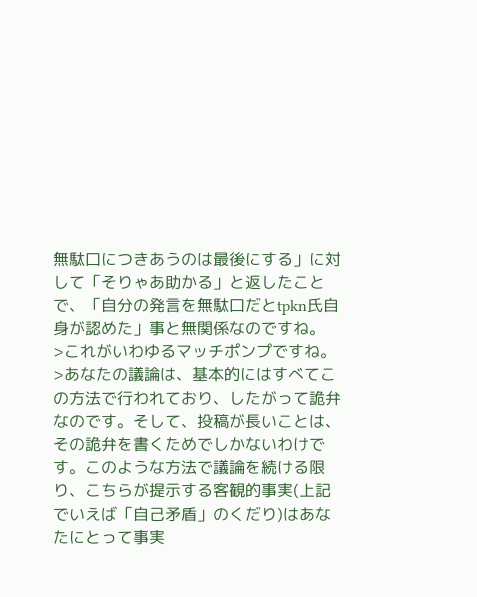無駄口につきあうのは最後にする」に対して「そりゃあ助かる」と返したことで、「自分の発言を無駄口だとtpkn氏自身が認めた」事と無関係なのですね。
>これがいわゆるマッチポンプですね。
>あなたの議論は、基本的にはすべてこの方法で行われており、したがって詭弁なのです。そして、投稿が長いことは、その詭弁を書くためでしかないわけです。このような方法で議論を続ける限り、こちらが提示する客観的事実(上記でいえば「自己矛盾」のくだり)はあなたにとって事実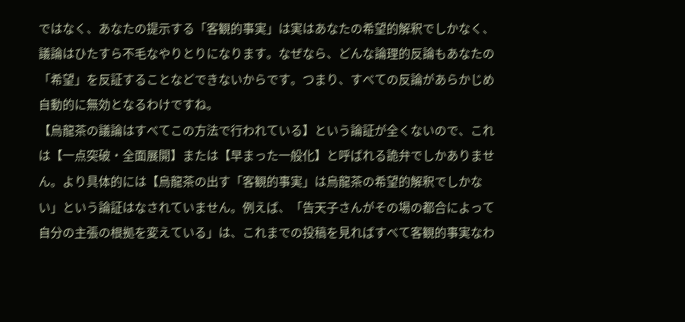ではなく、あなたの提示する「客観的事実」は実はあなたの希望的解釈でしかなく、議論はひたすら不毛なやりとりになります。なぜなら、どんな論理的反論もあなたの「希望」を反証することなどできないからです。つまり、すべての反論があらかじめ自動的に無効となるわけですね。
【烏龍茶の議論はすべてこの方法で行われている】という論証が全くないので、これは【一点突破・全面展開】または【早まった一般化】と呼ばれる詭弁でしかありません。より具体的には【烏龍茶の出す「客観的事実」は烏龍茶の希望的解釈でしかない」という論証はなされていません。例えば、「告天子さんがその場の都合によって自分の主張の根拠を変えている」は、これまでの投稿を見ればすべて客観的事実なわ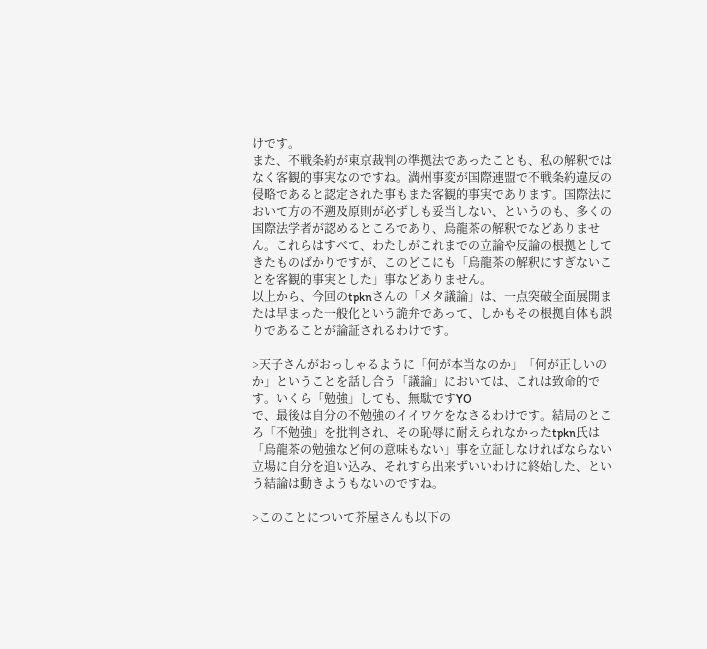けです。
また、不戦条約が東京裁判の準拠法であったことも、私の解釈ではなく客観的事実なのですね。満州事変が国際連盟で不戦条約違反の侵略であると認定された事もまた客観的事実であります。国際法において方の不遡及原則が必ずしも妥当しない、というのも、多くの国際法学者が認めるところであり、烏龍茶の解釈でなどありません。これらはすべて、わたしがこれまでの立論や反論の根拠としてきたものばかりですが、このどこにも「烏龍茶の解釈にすぎないことを客観的事実とした」事などありません。
以上から、今回のtpknさんの「メタ議論」は、一点突破全面展開または早まった一般化という詭弁であって、しかもその根拠自体も誤りであることが論証されるわけです。

>天子さんがおっしゃるように「何が本当なのか」「何が正しいのか」ということを話し合う「議論」においては、これは致命的です。いくら「勉強」しても、無駄ですYO
で、最後は自分の不勉強のイイワケをなさるわけです。結局のところ「不勉強」を批判され、その恥辱に耐えられなかったtpkn氏は「烏龍茶の勉強など何の意味もない」事を立証しなければならない立場に自分を追い込み、それすら出来ずいいわけに終始した、という結論は動きようもないのですね。

>このことについて芥屋さんも以下の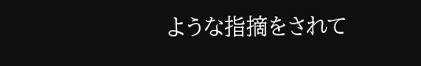ような指摘をされて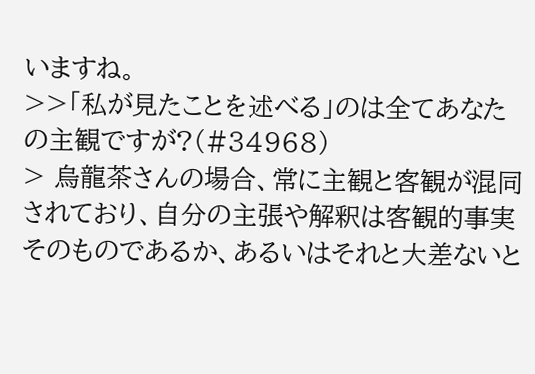いますね。
>>「私が見たことを述べる」のは全てあなたの主観ですが?(#34968)
> 烏龍茶さんの場合、常に主観と客観が混同されており、自分の主張や解釈は客観的事実そのものであるか、あるいはそれと大差ないと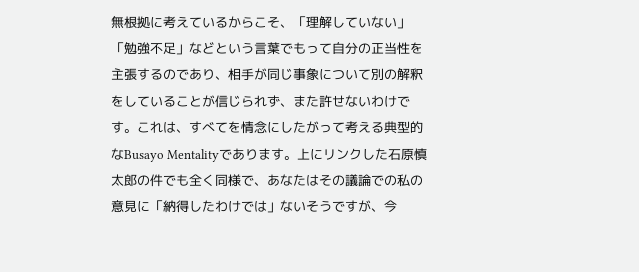無根拠に考えているからこそ、「理解していない」「勉強不足」などという言葉でもって自分の正当性を主張するのであり、相手が同じ事象について別の解釈をしていることが信じられず、また許せないわけです。これは、すべてを情念にしたがって考える典型的なBusayo Mentalityであります。上にリンクした石原慎太郎の件でも全く同様で、あなたはその議論での私の意見に「納得したわけでは」ないそうですが、今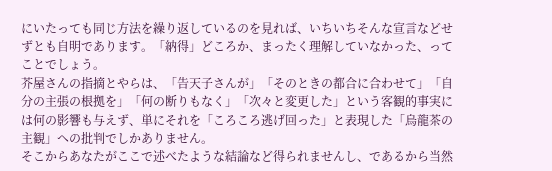にいたっても同じ方法を繰り返しているのを見れば、いちいちそんな宣言などせずとも自明であります。「納得」どころか、まったく理解していなかった、ってことでしょう。
芥屋さんの指摘とやらは、「告天子さんが」「そのときの都合に合わせて」「自分の主張の根拠を」「何の断りもなく」「次々と変更した」という客観的事実には何の影響も与えず、単にそれを「ころころ逃げ回った」と表現した「烏龍茶の主観」への批判でしかありません。
そこからあなたがここで述べたような結論など得られませんし、であるから当然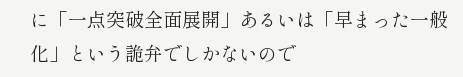に「一点突破全面展開」あるいは「早まった一般化」という詭弁でしかないので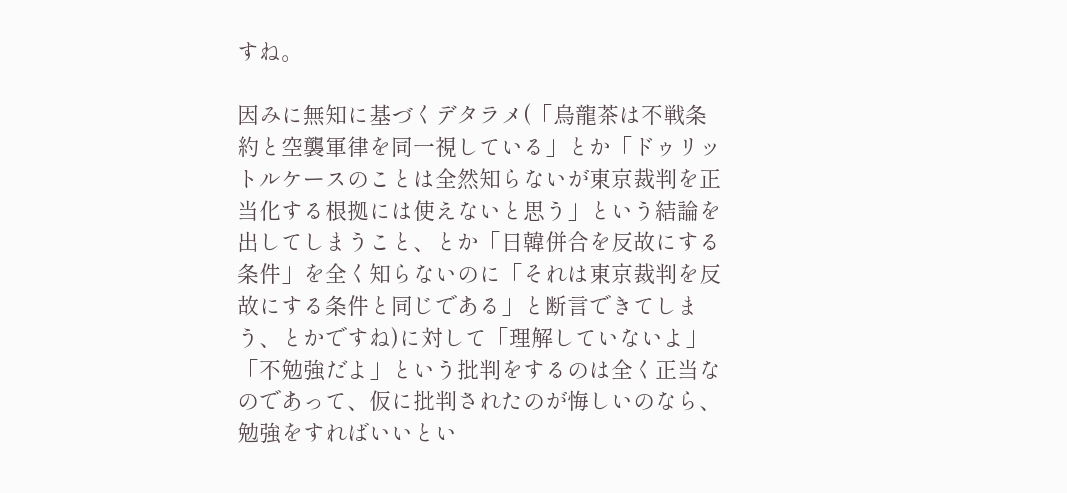すね。

因みに無知に基づくデタラメ(「烏龍茶は不戦条約と空襲軍律を同一視している」とか「ドゥリットルケースのことは全然知らないが東京裁判を正当化する根拠には使えないと思う」という結論を出してしまうこと、とか「日韓併合を反故にする条件」を全く知らないのに「それは東京裁判を反故にする条件と同じである」と断言できてしまう、とかですね)に対して「理解していないよ」「不勉強だよ」という批判をするのは全く正当なのであって、仮に批判されたのが悔しいのなら、勉強をすればいいとい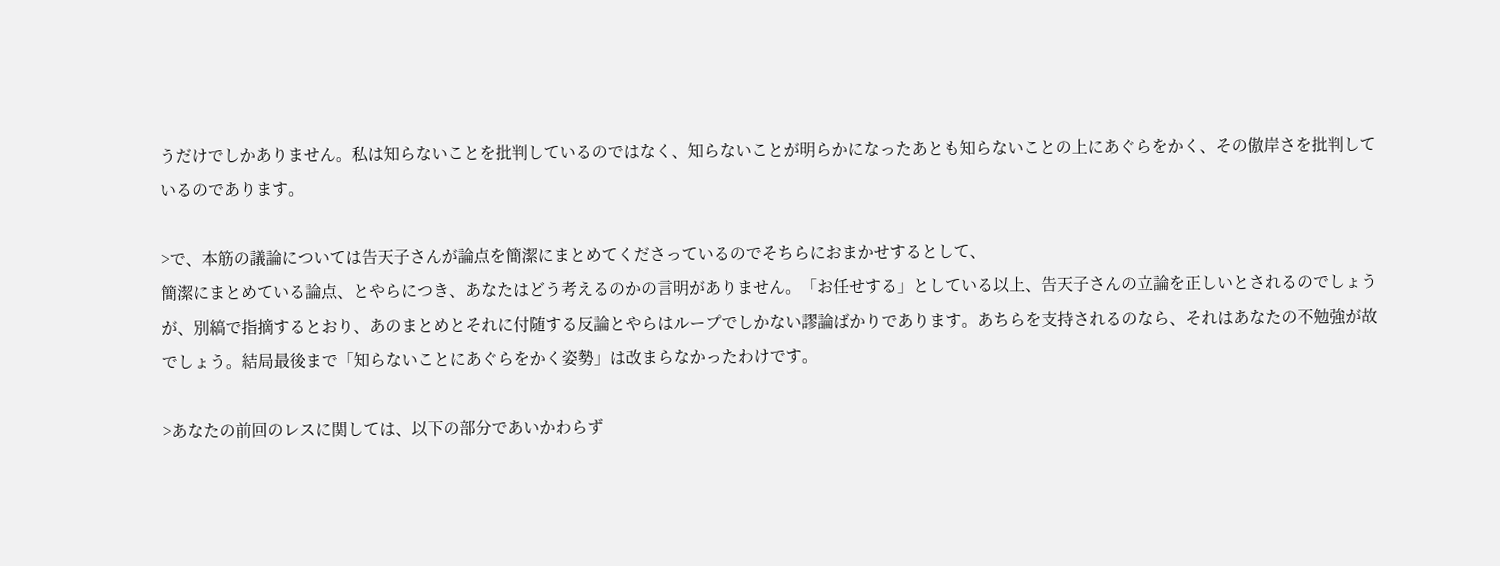うだけでしかありません。私は知らないことを批判しているのではなく、知らないことが明らかになったあとも知らないことの上にあぐらをかく、その傲岸さを批判しているのであります。

>で、本筋の議論については告天子さんが論点を簡潔にまとめてくださっているのでそちらにおまかせするとして、
簡潔にまとめている論点、とやらにつき、あなたはどう考えるのかの言明がありません。「お任せする」としている以上、告天子さんの立論を正しいとされるのでしょうが、別縞で指摘するとおり、あのまとめとそれに付随する反論とやらはループでしかない謬論ばかりであります。あちらを支持されるのなら、それはあなたの不勉強が故でしょう。結局最後まで「知らないことにあぐらをかく姿勢」は改まらなかったわけです。

>あなたの前回のレスに関しては、以下の部分であいかわらず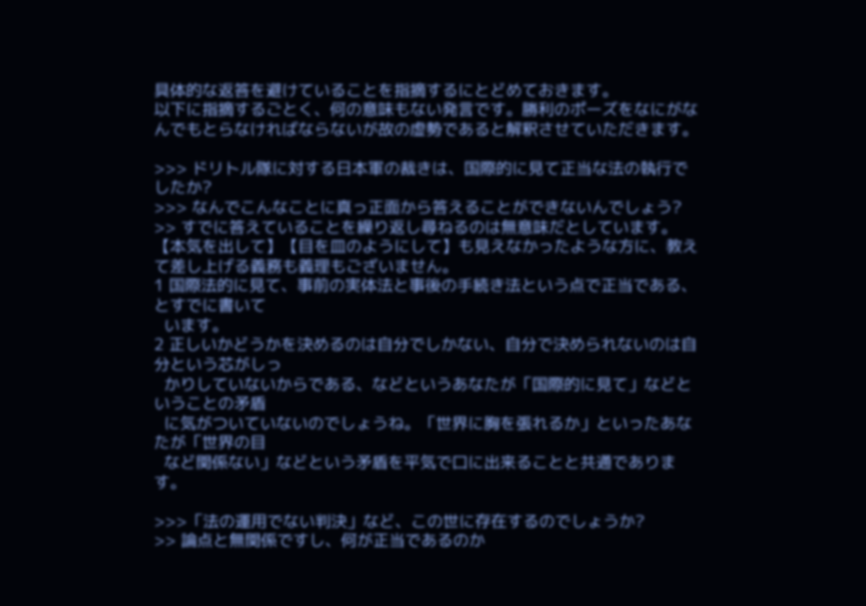具体的な返答を避けていることを指摘するにとどめておきます。
以下に指摘するごとく、何の意味もない発言です。勝利のポーズをなにがなんでもとらなければならないが故の虚勢であると解釈させていただきます。

>>> ドリトル隊に対する日本軍の裁きは、国際的に見て正当な法の執行でしたか?
>>> なんでこんなことに真っ正面から答えることができないんでしょう?
>> すでに答えていることを繰り返し尋ねるのは無意味だとしています。【本気を出して】【目を皿のようにして】も見えなかったような方に、教えて差し上げる義務も義理もございません。
1 国際法的に見て、事前の実体法と事後の手続き法という点で正当である、とすでに書いて
  います。
2 正しいかどうかを決めるのは自分でしかない、自分で決められないのは自分という芯がしっ
  かりしていないからである、などというあなたが「国際的に見て」などということの矛盾
  に気がついていないのでしょうね。「世界に胸を張れるか」といったあなたが「世界の目
  など関係ない」などという矛盾を平気で口に出来ることと共通であります。

>>>「法の運用でない判決」など、この世に存在するのでしょうか?
>> 論点と無関係ですし、何が正当であるのか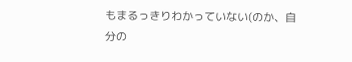もまるっきりわかっていない(のか、自分の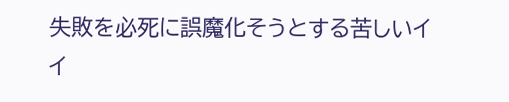失敗を必死に誤魔化そうとする苦しいイイ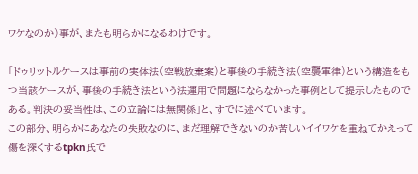ワケなのか)事が、またも明らかになるわけです。

「ドゥリットルケースは事前の実体法(空戦放棄案)と事後の手続き法(空襲軍律)という構造をもつ当該ケースが、事後の手続き法という法運用で問題にならなかった事例として提示したものである。判決の妥当性は、この立論には無関係」と、すでに述べています。
この部分、明らかにあなたの失敗なのに、まだ理解できないのか苦しいイイワケを重ねてかえって傷を深くするtpkn氏で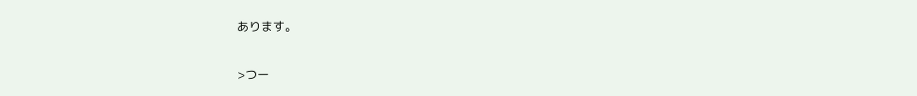あります。

>つー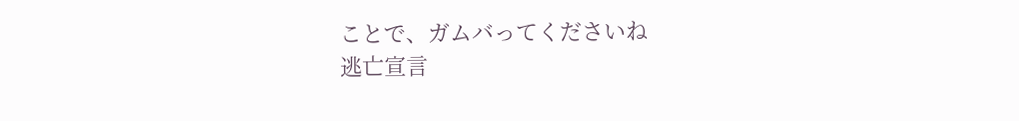ことで、ガムバってくださいね
逃亡宣言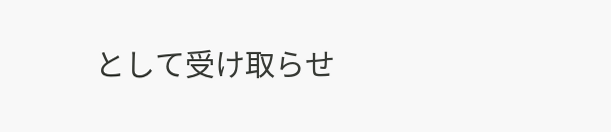として受け取らせ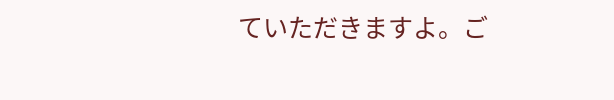ていただきますよ。ご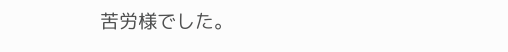苦労様でした。